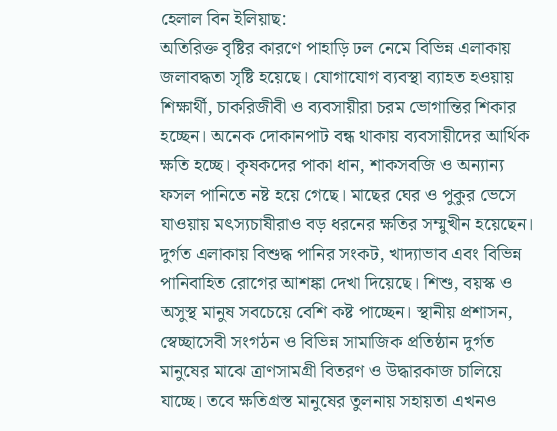হেলাল বিন ইলিয়াছ:
অতিরিক্ত বৃষ্টির কারণে পাহাড়ি ঢল নেমে বিভিন্ন এলাকায় জলাবদ্ধতা সৃষ্টি হয়েছে। যোগাযোগ ব্যবস্থা ব্যাহত হওয়ায় শিক্ষার্থী, চাকরিজীবী ও ব্যবসায়ীরা চরম ভোগান্তির শিকার হচ্ছেন। অনেক দোকানপাট বন্ধ থাকায় ব্যবসায়ীদের আর্থিক ক্ষতি হচ্ছে। কৃষকদের পাকা ধান, শাকসবজি ও অন্যান্য ফসল পানিতে নষ্ট হয়ে গেছে। মাছের ঘের ও পুকুর ভেসে যাওয়ায় মৎস্যচাষীরাও বড় ধরনের ক্ষতির সম্মুখীন হয়েছেন।
দুর্গত এলাকায় বিশুদ্ধ পানির সংকট, খাদ্যাভাব এবং বিভিন্ন পানিবাহিত রোগের আশঙ্কা দেখা দিয়েছে। শিশু, বয়স্ক ও অসুস্থ মানুষ সবচেয়ে বেশি কষ্ট পাচ্ছেন। স্থানীয় প্রশাসন, স্বেচ্ছাসেবী সংগঠন ও বিভিন্ন সামাজিক প্রতিষ্ঠান দুর্গত মানুষের মাঝে ত্রাণসামগ্রী বিতরণ ও উদ্ধারকাজ চালিয়ে যাচ্ছে। তবে ক্ষতিগ্রস্ত মানুষের তুলনায় সহায়তা এখনও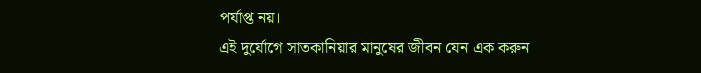পর্যাপ্ত নয়।
এই দুর্যোগে সাতকানিয়ার মানুষের জীবন যেন এক করুন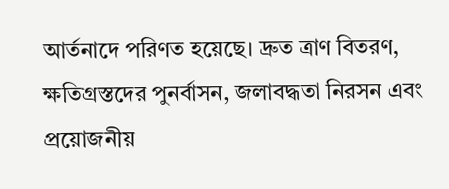আর্তনাদে পরিণত হয়েছে। দ্রুত ত্রাণ বিতরণ, ক্ষতিগ্রস্তদের পুনর্বাসন, জলাবদ্ধতা নিরসন এবং প্রয়োজনীয়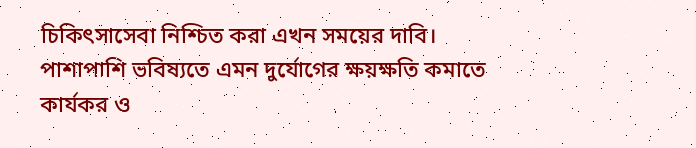চিকিৎসাসেবা নিশ্চিত করা এখন সময়ের দাবি। পাশাপাশি ভবিষ্যতে এমন দুর্যোগের ক্ষয়ক্ষতি কমাতে কার্যকর ও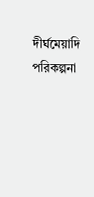দীর্ঘমেয়াদি পরিকল্পনা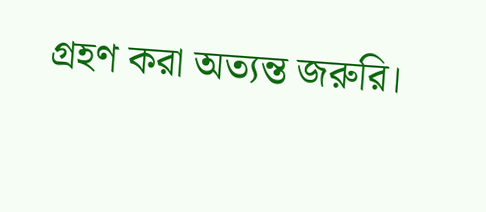গ্রহণ করা অত্যন্ত জরুরি।